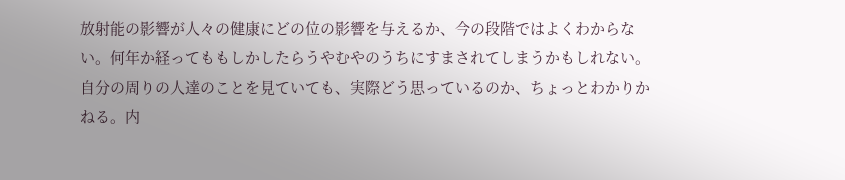放射能の影響が人々の健康にどの位の影響を与えるか、今の段階ではよくわからない。何年か経ってももしかしたらうやむやのうちにすまされてしまうかもしれない。自分の周りの人達のことを見ていても、実際どう思っているのか、ちょっとわかりかねる。内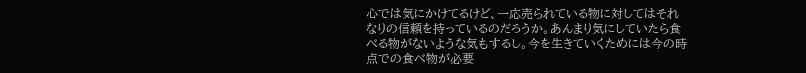心では気にかけてるけど、一応売られている物に対してはそれなりの信頼を持っているのだろうか。あんまり気にしていたら食べる物がないような気もするし。今を生きていくためには今の時点での食べ物が必要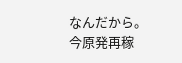なんだから。
今原発再稼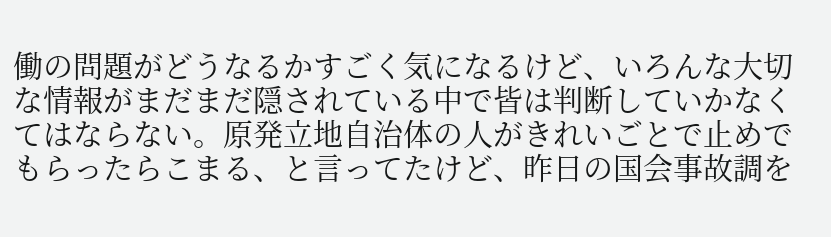働の問題がどうなるかすごく気になるけど、いろんな大切な情報がまだまだ隠されている中で皆は判断していかなくてはならない。原発立地自治体の人がきれいごとで止めでもらったらこまる、と言ってたけど、昨日の国会事故調を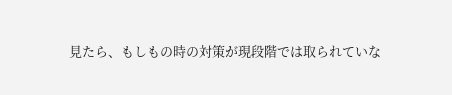見たら、もしもの時の対策が現段階では取られていな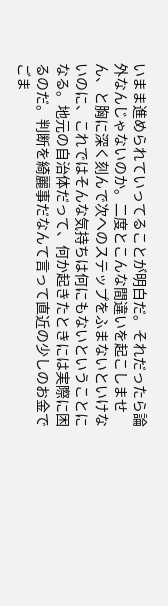いまま進められていってることが明白だ。それだったら論外なんじゃないのか。二度とこんな間違いを起こしません、と胸に深く刻んで次へのステップをふまないといけないのに、これではそんな気持ちは何にもないということになる。地元の自治体だって、何か起きたときには実際に困るのだ。判断を綺麗事だなんて言って直近の少しのお金でごま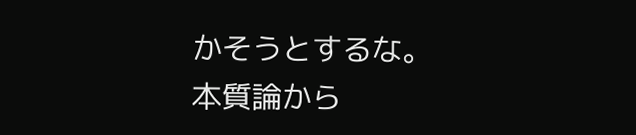かそうとするな。本質論から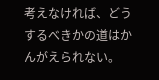考えなければ、どうするべきかの道はかんがえられない。